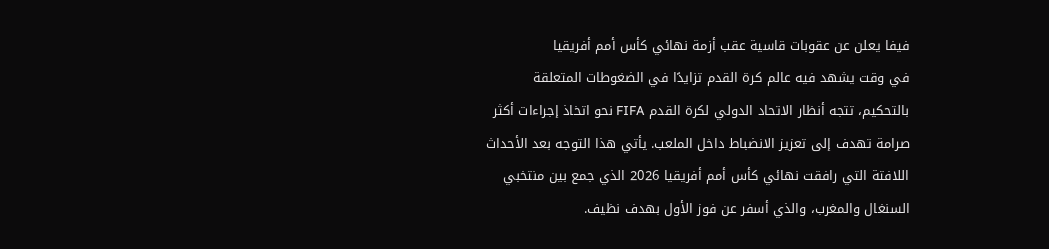فيفا يعلن عن عقوبات قاسية عقب أزمة نهائي كأس أمم أفريقيا
في وقت يشهد فيه عالم كرة القدم تزايدًا في الضغوطات المتعلقة بالتحكيم، تتجه أنظار الاتحاد الدولي لكرة القدم FIFA نحو اتخاذ إجراءات أكثر صرامة تهدف إلى تعزيز الانضباط داخل الملعب. يأتي هذا التوجه بعد الأحداث اللافتة التي رافقت نهائي كأس أمم أفريقيا 2026 الذي جمع بين منتخبي السنغال والمغرب، والذي أسفر عن فوز الأول بهدف نظيف.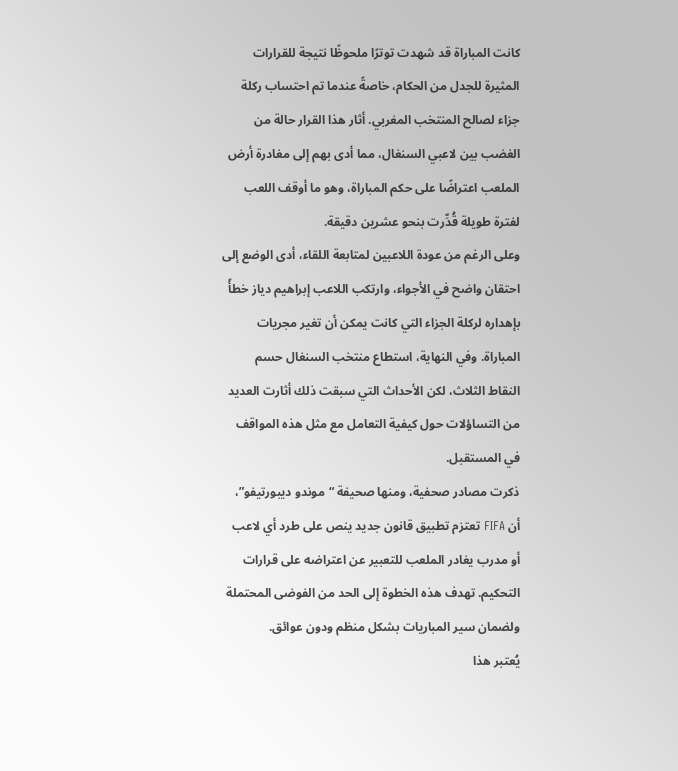كانت المباراة قد شهدت توترًا ملحوظًا نتيجة للقرارات المثيرة للجدل من الحكام، خاصةً عندما تم احتساب ركلة جزاء لصالح المنتخب المغربي. أثار هذا القرار حالة من الغضب بين لاعبي السنغال، مما أدى بهم إلى مغادرة أرض الملعب اعتراضًا على حكم المباراة، وهو ما أوقف اللعب لفترة طويلة قُدِّرت بنحو عشرين دقيقة.
وعلى الرغم من عودة اللاعبين لمتابعة اللقاء، أدى الوضع إلى احتقان واضح في الأجواء، وارتكب اللاعب إبراهيم دياز خطأً بإهداره لركلة الجزاء التي كانت يمكن أن تغير مجريات المباراة. وفي النهاية، استطاع منتخب السنغال حسم النقاط الثلاث، لكن الأحداث التي سبقت ذلك أثارت العديد من التساؤلات حول كيفية التعامل مع مثل هذه المواقف في المستقبل.
ذكرت مصادر صحفية، ومنها صحيفة “موندو ديبورتيفو”، أن FIFA تعتزم تطبيق قانون جديد ينص على طرد أي لاعب أو مدرب يغادر الملعب للتعبير عن اعتراضه على قرارات التحكيم. تهدف هذه الخطوة إلى الحد من الفوضى المحتملة ولضمان سير المباريات بشكل منظم ودون عوائق.
يُعتبر هذا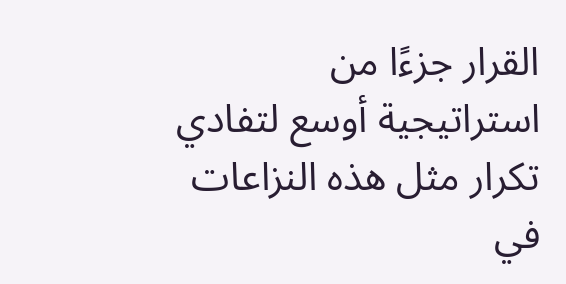القرار جزءًا من استراتيجية أوسع لتفادي تكرار مثل هذه النزاعات في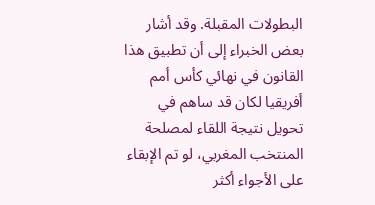البطولات المقبلة. وقد أشار بعض الخبراء إلى أن تطبيق هذا القانون في نهائي كأس أمم أفريقيا لكان قد ساهم في تحويل نتيجة اللقاء لمصلحة المنتخب المغربي، لو تم الإبقاء على الأجواء أكثر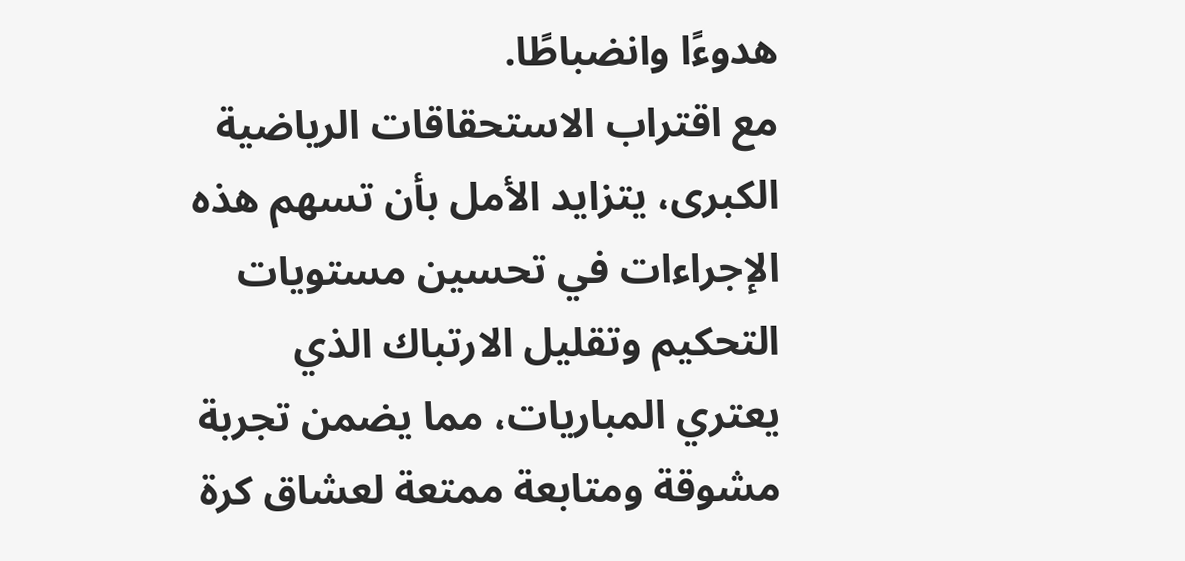هدوءًا وانضباطًا.
مع اقتراب الاستحقاقات الرياضية الكبرى، يتزايد الأمل بأن تسهم هذه الإجراءات في تحسين مستويات التحكيم وتقليل الارتباك الذي يعتري المباريات، مما يضمن تجربة مشوقة ومتابعة ممتعة لعشاق كرة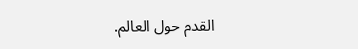القدم حول العالم.